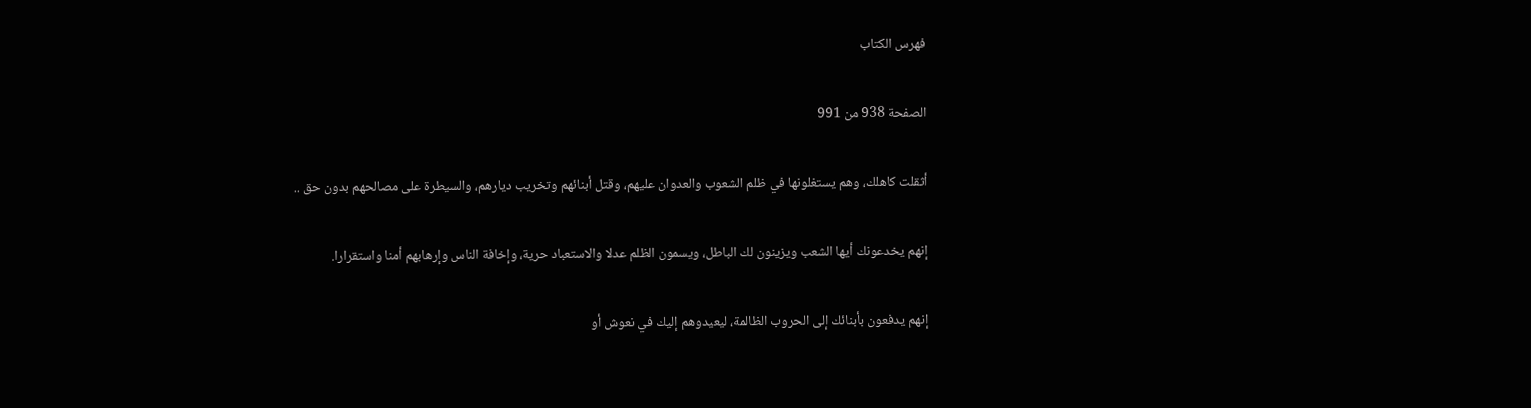فهرس الكتاب

الصفحة 938 من 991

أثقلت كاهلك، وهم يستغلونها في ظلم الشعوب والعدوان عليهم، وقتل أبنائهم وتخريب ديارهم، والسيطرة على مصالحهم بدون حق ..

إنهم يخدعونك أيها الشعب ويزينون لك الباطل، ويسمون الظلم عدلا والاستعباد حرية، وإخافة الناس وإرهابهم أمنا واستقرارا.

إنهم يدفعون بأبنائك إلى الحروب الظالمة، ليعيدوهم إليك في نعوش أو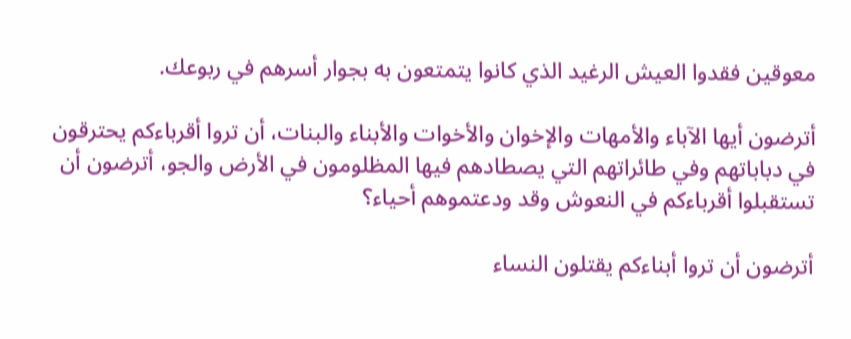معوقين فقدوا العيش الرغيد الذي كانوا يتمتعون به بجوار أسرهم في ربوعك.

أترضون أيها الآباء والأمهات والإخوان والأخوات والأبناء والبنات، أن تروا أقرباءكم يحترقون في دباباتهم وفي طائراتهم التي يصطادهم فيها المظلومون في الأرض والجو، أترضون أن تستقبلوا أقرباءكم في النعوش وقد ودعتموهم أحياء؟

أترضون أن تروا أبناءكم يقتلون النساء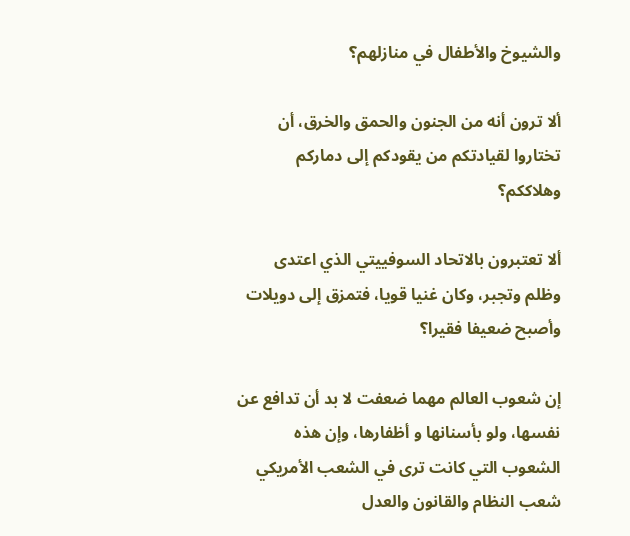والشيوخ والأطفال في منازلهم؟

ألا ترون أنه من الجنون والحمق والخرق، أن تختاروا لقيادتكم من يقودكم إلى دماركم وهلاككم؟

ألا تعتبرون بالاتحاد السوفييتي الذي اعتدى وظلم وتجبر، وكان غنيا قويا، فتمزق إلى دويلات وأصبح ضعيفا فقيرا؟

إن شعوب العالم مهما ضعفت لا بد أن تدافع عن نفسها، ولو بأسنانها و أظفارها، وإن هذه الشعوب التي كانت ترى في الشعب الأمريكي شعب النظام والقانون والعدل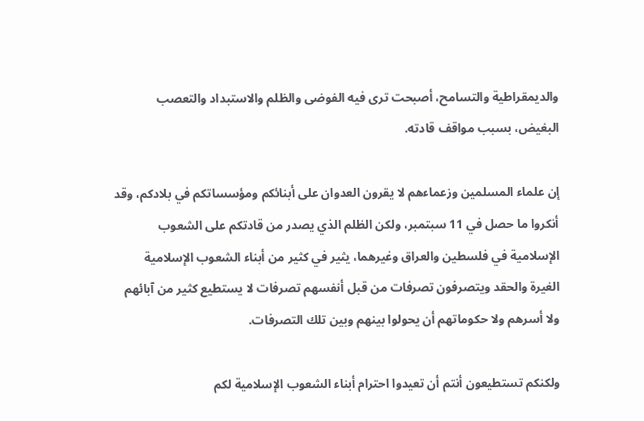والديمقراطية والتسامح، أصبحت ترى فيه الفوضى والظلم والاستبداد والتعصب البغيض، بسبب مواقف قادته.

إن علماء المسلمين وزعماءهم لا يقرون العدوان على أبنائكم ومؤسساتكم في بلادكم، وقد أنكروا ما حصل في 11 سبتمبر، ولكن الظلم الذي يصدر من قادتكم على الشعوب الإسلامية في فلسطين والعراق وغيرهما، يثير في كثير من أبناء الشعوب الإسلامية الغيرة والحقد ويتصرفون تصرفات من قبل أنفسهم تصرفات لا يستطيع كثير من آبائهم ولا أسرهم ولا حكوماتهم أن يحولوا بينهم وبين تلك التصرفات.

ولكنكم تستطيعون أنتم أن تعيدوا احترام أبناء الشعوب الإسلامية لكم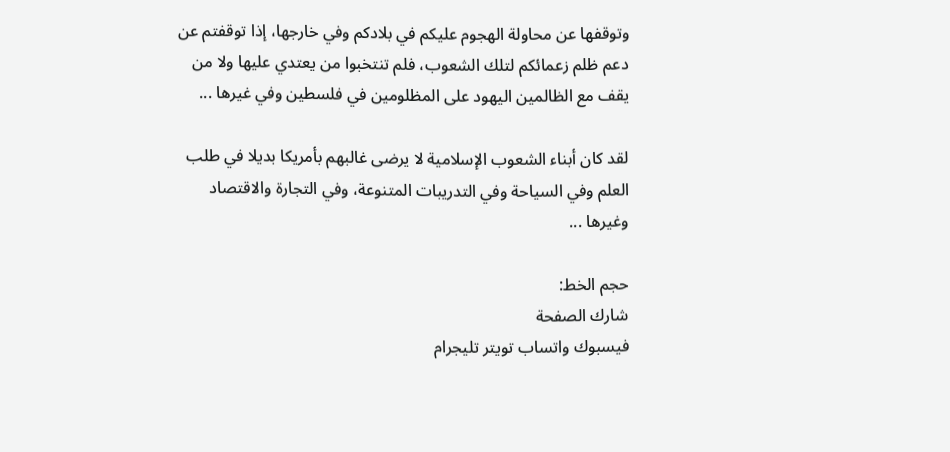وتوقفها عن محاولة الهجوم عليكم في بلادكم وفي خارجها، إذا توقفتم عن دعم ظلم زعمائكم لتلك الشعوب، فلم تنتخبوا من يعتدي عليها ولا من يقف مع الظالمين اليهود على المظلومين في فلسطين وفي غيرها ...

لقد كان أبناء الشعوب الإسلامية لا يرضى غالبهم بأمريكا بديلا في طلب العلم وفي السياحة وفي التدريبات المتنوعة، وفي التجارة والاقتصاد وغيرها ...

حجم الخط:
شارك الصفحة
فيسبوك واتساب تويتر تليجرام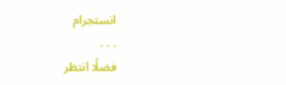انستجرام
. . .
فضلًا انتظر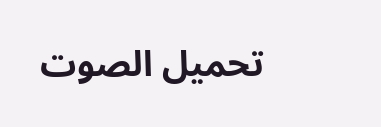تحميل الصوت